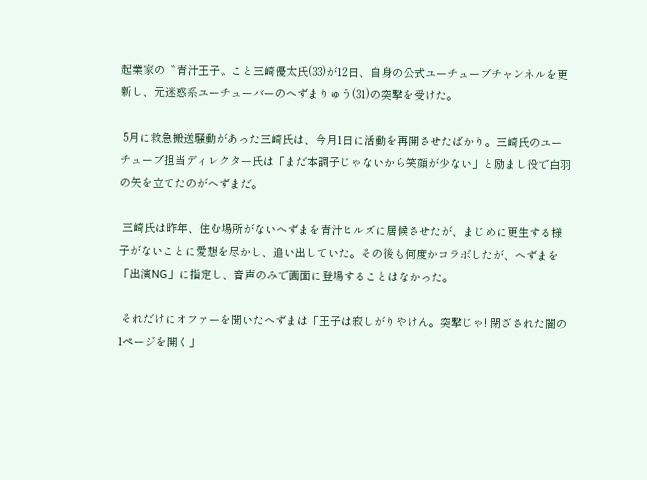起業家の〝青汁王子〟こと三崎優太氏(33)が12日、自身の公式ユーチューブチャンネルを更新し、元迷惑系ユーチューバーのへずまりゅう(31)の突撃を受けた。

 5月に救急搬送騒動があった三崎氏は、今月1日に活動を再開させたばかり。三崎氏のユーチューブ担当ディレクター氏は「まだ本調子じゃないから笑顔が少ない」と励まし役で白羽の矢を立てたのがへずまだ。

 三崎氏は昨年、住む場所がないへずまを青汁ヒルズに居候させたが、まじめに更生する様子がないことに愛想を尽かし、追い出していた。その後も何度かコラボしたが、へずまを「出演NG」に指定し、音声のみで画面に登場することはなかった。

 それだけにオファーを聞いたへずまは「王子は寂しがりやけん。突撃じゃ! 閉ざされた闇の1ページを開く」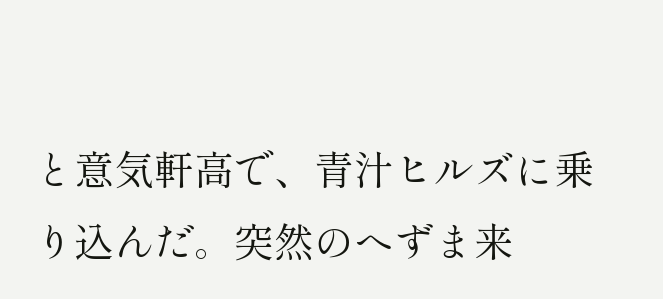と意気軒高で、青汁ヒルズに乗り込んだ。突然のへずま来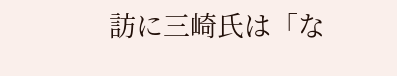訪に三崎氏は「な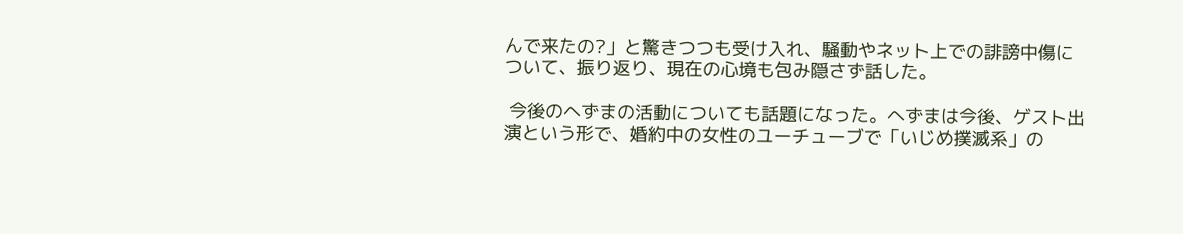んで来たの?」と驚きつつも受け入れ、騒動やネット上での誹謗中傷について、振り返り、現在の心境も包み隠さず話した。

 今後のへずまの活動についても話題になった。へずまは今後、ゲスト出演という形で、婚約中の女性のユーチューブで「いじめ撲滅系」の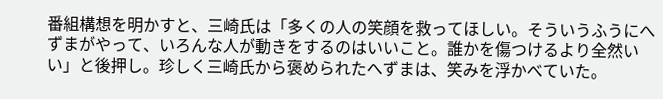番組構想を明かすと、三崎氏は「多くの人の笑顔を救ってほしい。そういうふうにへずまがやって、いろんな人が動きをするのはいいこと。誰かを傷つけるより全然いい」と後押し。珍しく三崎氏から褒められたへずまは、笑みを浮かべていた。